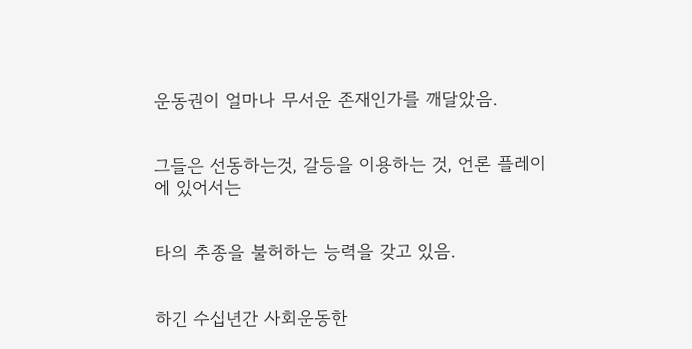운동권이 얼마나 무서운 존재인가를 깨달았음.


그들은 선동하는것, 갈등을 이용하는 것, 언론 플레이에 있어서는


타의 추종을 불허하는 능력을 갖고 있음.


하긴 수십년간 사회운동한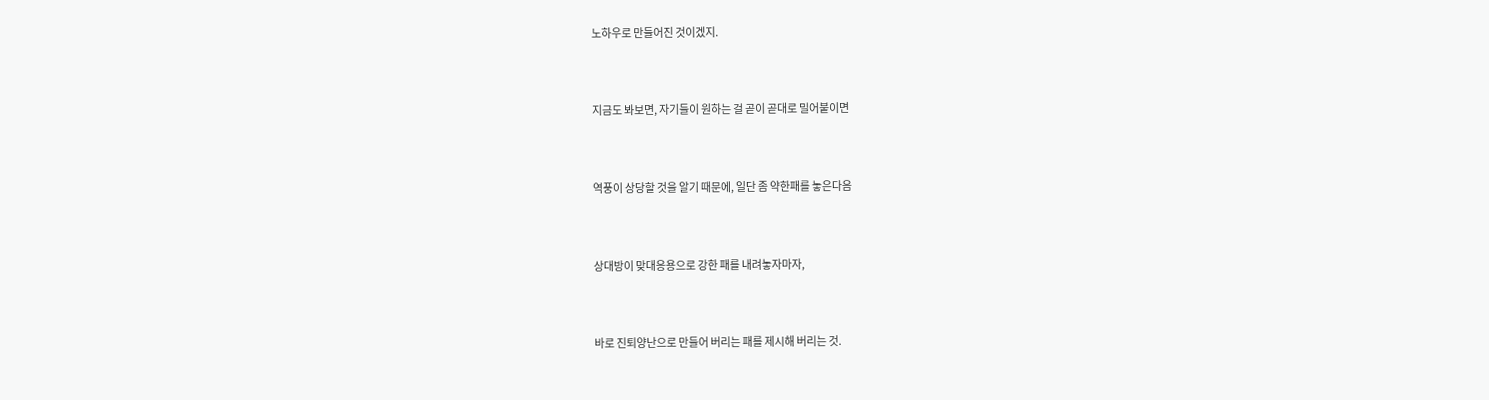노하우로 만들어진 것이겠지.


지금도 봐보면, 자기들이 원하는 걸 곧이 곧대로 밀어붙이면


역풍이 상당할 것을 알기 때문에, 일단 좀 약한패를 놓은다음


상대방이 맞대응용으로 강한 패를 내려놓자마자,


바로 진퇴양난으로 만들어 버리는 패를 제시해 버리는 것.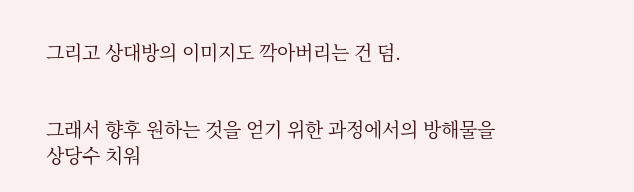그리고 상대방의 이미지도 깍아버리는 건 덤.


그래서 향후 원하는 것을 얻기 위한 과정에서의 방해물을 상당수 치워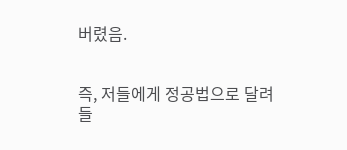버렸음.


즉, 저들에게 정공법으로 달려들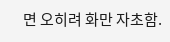면 오히려 화만 자초함.